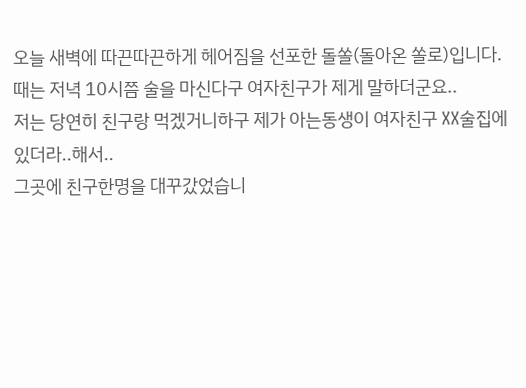오늘 새벽에 따끈따끈하게 헤어짐을 선포한 돌쏠(돌아온 쏠로)입니다.
때는 저녁 10시쯤 술을 마신다구 여자친구가 제게 말하더군요..
저는 당연히 친구랑 먹겠거니하구 제가 아는동생이 여자친구 XX술집에 있더라..해서..
그곳에 친구한명을 대꾸갔었습니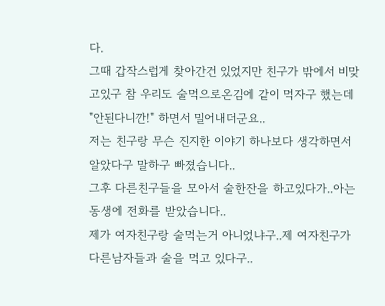다.
그때 갑작스럽게 찾아간건 있었지만 친구가 밖에서 비맞고있구 참 우리도 술먹으로온김에 같이 먹자구 했는데 "안된다니깐!" 하면서 밀어내더군요..
저는 친구랑 무슨 진지한 이야기 하나보다 생각하면서 알았다구 말하구 빠졌습니다..
그후 다른친구들을 모아서 술한잔을 하고있다가..아는동생에 전화를 받았습니다..
제가 여자친구랑 술먹는거 아니었냐구..제 여자친구가 다른남자들과 술을 먹고 있다구..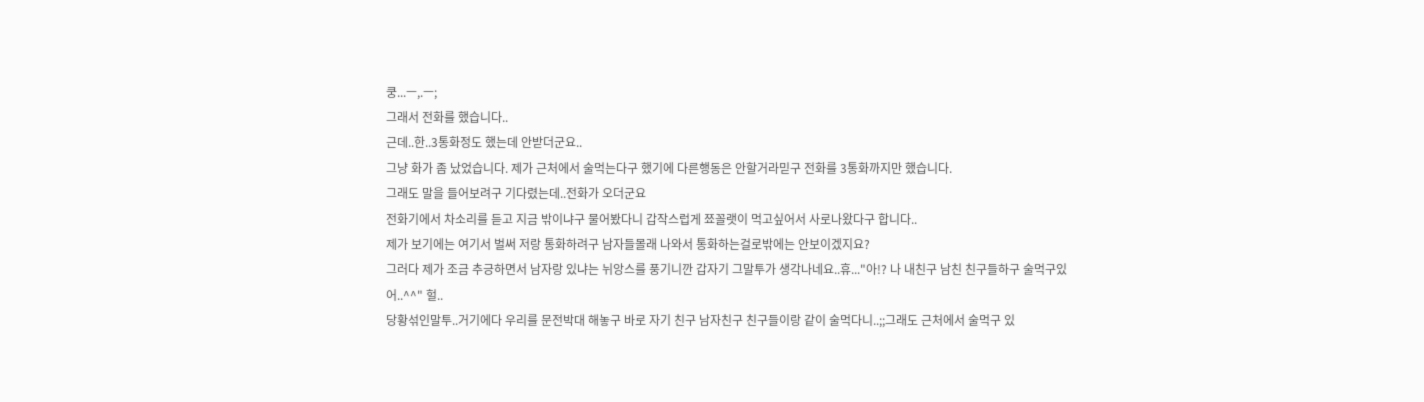쿵...ㅡ,.ㅡ;
그래서 전화를 했습니다..
근데..한..3통화정도 했는데 안받더군요..
그냥 화가 좀 났었습니다. 제가 근처에서 술먹는다구 했기에 다른행동은 안할거라믿구 전화를 3통화까지만 했습니다.
그래도 말을 들어보려구 기다렸는데..전화가 오더군요
전화기에서 차소리를 듣고 지금 밖이냐구 물어봤다니 갑작스럽게 쬬꼴랫이 먹고싶어서 사로나왔다구 합니다..
제가 보기에는 여기서 벌써 저랑 통화하려구 남자들몰래 나와서 통화하는걸로밖에는 안보이겠지요?
그러다 제가 조금 추긍하면서 남자랑 있냐는 뉘앙스를 풍기니깐 갑자기 그말투가 생각나네요..휴..."아!? 나 내친구 남친 친구들하구 술먹구있어..^^" 헐..
당황섞인말투..거기에다 우리를 문전박대 해놓구 바로 자기 친구 남자친구 친구들이랑 같이 술먹다니..;;그래도 근처에서 술먹구 있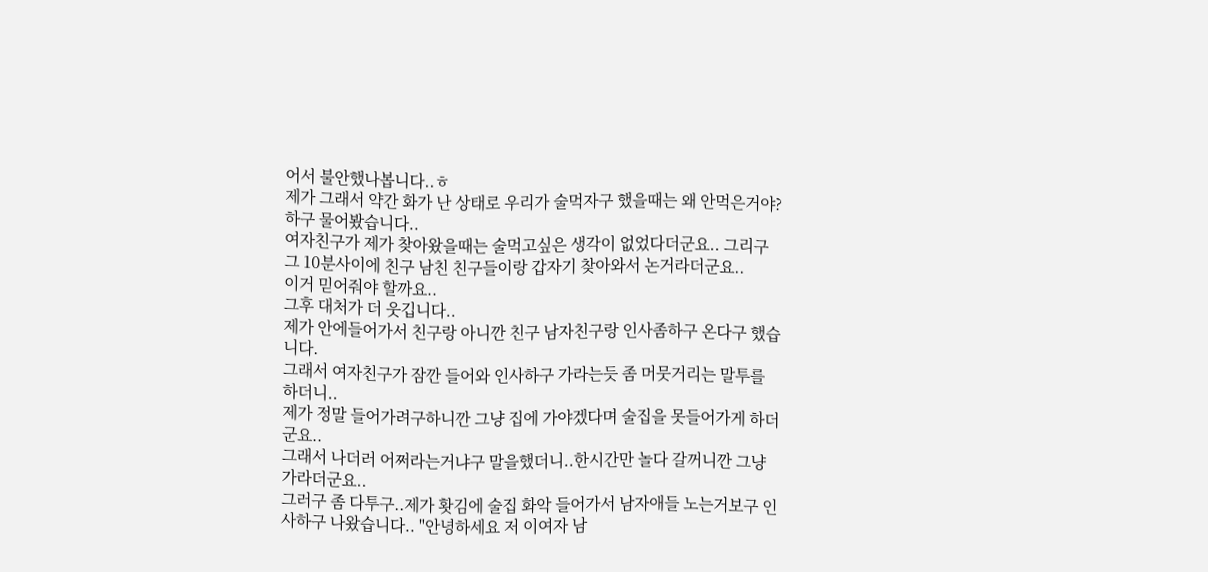어서 불안했나봅니다..ㅎ
제가 그래서 약간 화가 난 상태로 우리가 술먹자구 했을때는 왜 안먹은거야? 하구 물어봤습니다..
여자친구가 제가 찾아왔을때는 술먹고싶은 생각이 없었다더군요.. 그리구 그 10분사이에 친구 남친 친구들이랑 갑자기 찾아와서 논거라더군요..
이거 믿어줘야 할까요..
그후 대처가 더 웃깁니다..
제가 안에들어가서 친구랑 아니깐 친구 남자친구랑 인사좀하구 온다구 했습니다.
그래서 여자친구가 잠깐 들어와 인사하구 가라는듯 좀 머뭇거리는 말투를 하더니..
제가 정말 들어가려구하니깐 그냥 집에 가야겠다며 술집을 못들어가게 하더군요..
그래서 나더러 어쩌라는거냐구 말을했더니..한시간만 놀다 갈꺼니깐 그냥 가라더군요..
그러구 좀 다투구..제가 홧김에 술집 화악 들어가서 남자애들 노는거보구 인사하구 나왔습니다.. "안녕하세요 저 이여자 남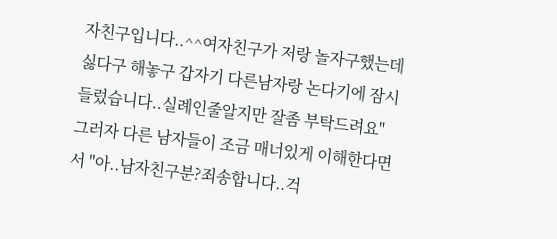자친구입니다..^^여자친구가 저랑 놀자구했는데 싫다구 해놓구 갑자기 다른남자랑 논다기에 잠시 들렀습니다..실례인줄알지만 잘좀 부탁드려요"
그러자 다른 남자들이 조금 매너있게 이해한다면서 "아..남자친구분?죄송합니다..걱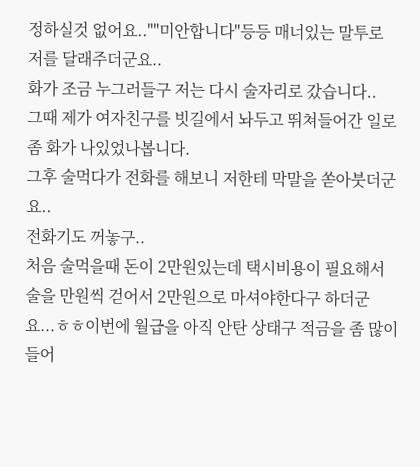정하실것 없어요..""미안합니다"등등 매너있는 말투로 저를 달래주더군요..
화가 조금 누그러들구 저는 다시 술자리로 갔습니다..
그때 제가 여자친구를 빗길에서 놔두고 뛰쳐들어간 일로 좀 화가 나있었나봅니다.
그후 술먹다가 전화를 해보니 저한테 막말을 쏟아붓더군요..
전화기도 꺼놓구..
처음 술먹을때 돈이 2만원있는데 택시비용이 필요해서 술을 만원씩 걷어서 2만원으로 마셔야한다구 하더군요...ㅎㅎ이번에 월급을 아직 안탄 상태구 적금을 좀 많이 들어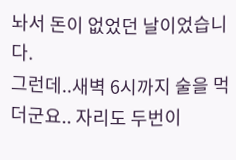놔서 돈이 없었던 날이었습니다.
그런데..새벽 6시까지 술을 먹더군요.. 자리도 두번이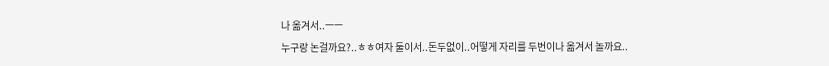나 옮겨서..ㅡㅡ
누구랑 논걸까요?..ㅎㅎ여자 둘이서..돈두없이..어떻게 자리를 두번이나 옮겨서 놀까요..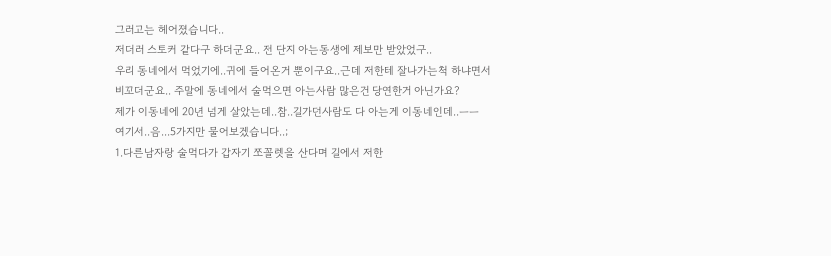그러고는 헤어졌습니다..
저더러 스토커 같다구 하더군요.. 전 단지 아는동생에 제보만 받았었구..
우리 동네에서 먹었기에..귀에 들어온거 뿐이구요..근데 저한테 잘나가는척 하냐면서 비꼬더군요.. 주말에 동네에서 술먹으면 아는사람 많은건 당연한거 아닌가요?
제가 이동네에 20년 넘게 살았는데..참..길가던사람도 다 아는게 이동네인데..ㅡㅡ
여기서..음...5가지만 물어보겠습니다..;
1.다른남자랑 술먹다가 갑자기 쪼꼴렛을 산다며 길에서 저한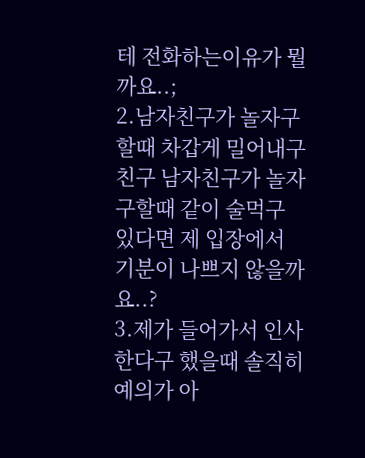테 전화하는이유가 뭘까요..;
2.남자친구가 놀자구할때 차갑게 밀어내구 친구 남자친구가 놀자구할때 같이 술먹구 있다면 제 입장에서 기분이 나쁘지 않을까요..?
3.제가 들어가서 인사한다구 했을때 솔직히 예의가 아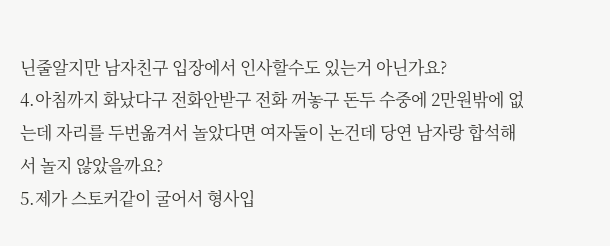닌줄알지만 남자친구 입장에서 인사할수도 있는거 아닌가요?
4.아침까지 화났다구 전화안받구 전화 꺼놓구 돈두 수중에 2만원밖에 없는데 자리를 두번옮겨서 놀았다면 여자둘이 논건데 당연 남자랑 합석해서 놀지 않았을까요?
5.제가 스토커같이 굴어서 형사입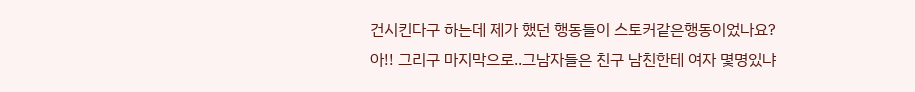건시킨다구 하는데 제가 했던 행동들이 스토커같은행동이었나요?
아!! 그리구 마지막으로..그남자들은 친구 남친한테 여자 몇명있냐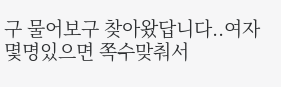구 물어보구 찾아왔답니다..여자 몇명있으면 쪽수맞춰서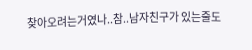찾아오려는거였나..참..남자친구가 있는줄도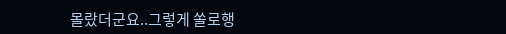몰랐더군요..그렇게 쏠로행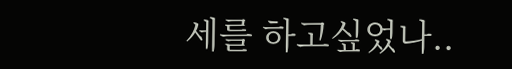세를 하고싶었나..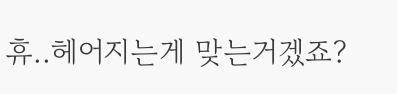휴..헤어지는게 맞는거겠죠?